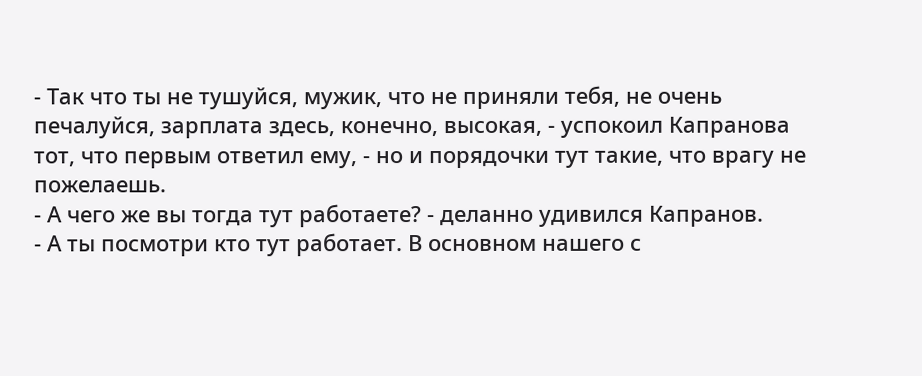- Так что ты не тушуйся, мужик, что не приняли тебя, не очень печалуйся, зарплата здесь, конечно, высокая, - успокоил Капранова тот, что первым ответил ему, - но и порядочки тут такие, что врагу не пожелаешь.
- А чего же вы тогда тут работаете? - деланно удивился Капранов.
- А ты посмотри кто тут работает. В основном нашего с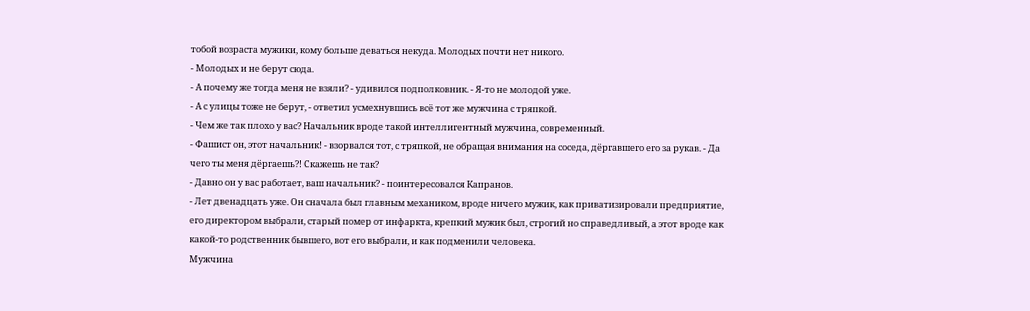тобой возраста мужики, кому больше деваться некуда. Молодых почти нет никого.
- Молодых и не берут сюда.
- А почему же тогда меня не взяли? - удивился подполковник. - Я-то не молодой уже.
- А с улицы тоже не берут, - ответил усмехнувшись всё тот же мужчина с тряпкой.
- Чем же так плохо у вас? Начальник вроде такой интеллигентный мужчина, современный.
- Фашист он, этот начальник! - взорвался тот, с тряпкой, не обращая внимания на соседа, дёргавшего его за рукав. - Да чего ты меня дёргаешь?! Скажешь не так?
- Давно он у вас работает, ваш начальник? - поинтересовался Капранов.
- Лет двенадцать уже. Он сначала был главным механиком, вроде ничего мужик, как приватизировали предприятие, его директором выбрали, старый помер от инфаркта, крепкий мужик был, строгий но справедливый, а этот вроде как какой-то родственник бывшего, вот его выбрали, и как подменили человека.
Мужчина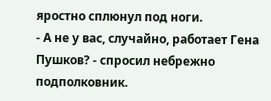яростно сплюнул под ноги.
- А не у вас, случайно, работает Гена Пушков? - спросил небрежно подполковник.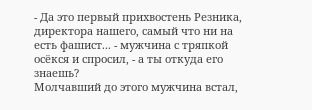- Да это первый прихвостень Резника, директора нашего, самый что ни на есть фашист... - мужчина с тряпкой осёкся и спросил, - а ты откуда его знаешь?
Молчавший до этого мужчина встал,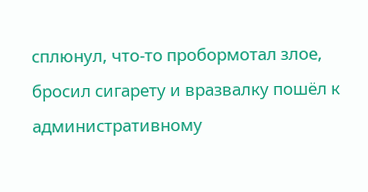сплюнул, что-то пробормотал злое, бросил сигарету и вразвалку пошёл к административному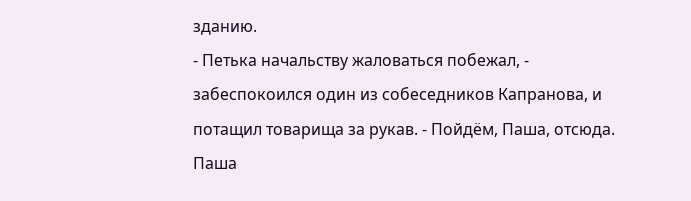зданию.
- Петька начальству жаловаться побежал, - забеспокоился один из собеседников Капранова, и потащил товарища за рукав. - Пойдём, Паша, отсюда.
Паша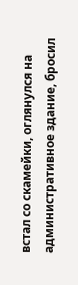встал со скамейки, оглянулся на административное здание, бросил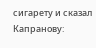сигарету и сказал Капранову: